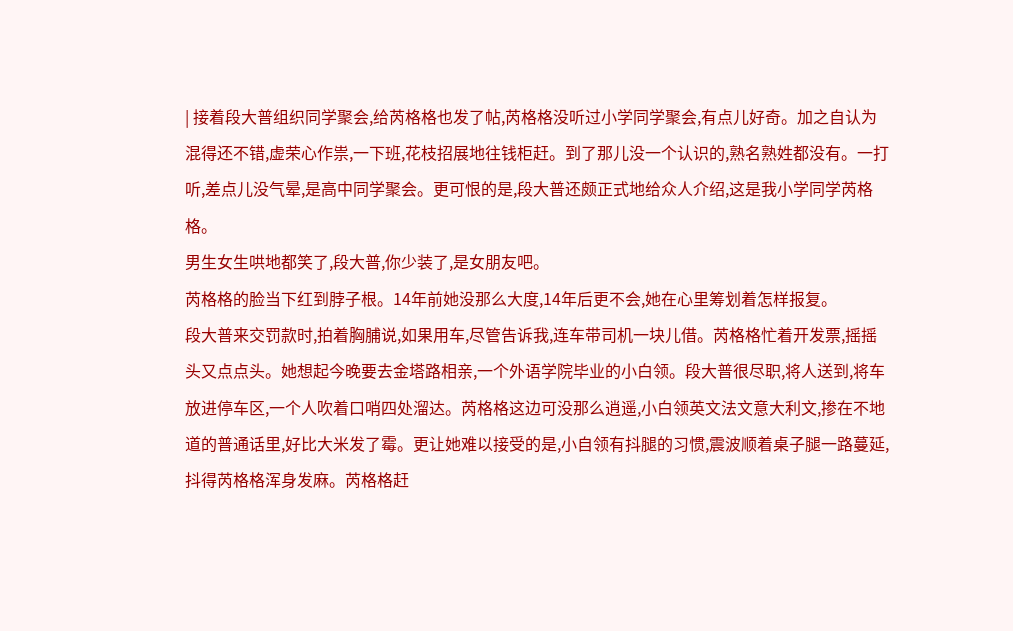| 接着段大普组织同学聚会,给芮格格也发了帖,芮格格没听过小学同学聚会,有点儿好奇。加之自认为混得还不错,虚荣心作祟,一下班,花枝招展地往钱柜赶。到了那儿没一个认识的,熟名熟姓都没有。一打听,差点儿没气晕,是高中同学聚会。更可恨的是,段大普还颇正式地给众人介绍,这是我小学同学芮格格。
男生女生哄地都笑了,段大普,你少装了,是女朋友吧。
芮格格的脸当下红到脖子根。14年前她没那么大度,14年后更不会,她在心里筹划着怎样报复。
段大普来交罚款时,拍着胸脯说,如果用车,尽管告诉我,连车带司机一块儿借。芮格格忙着开发票,摇摇头又点点头。她想起今晚要去金塔路相亲,一个外语学院毕业的小白领。段大普很尽职,将人送到,将车放进停车区,一个人吹着口哨四处溜达。芮格格这边可没那么逍遥,小白领英文法文意大利文,掺在不地道的普通话里,好比大米发了霉。更让她难以接受的是,小自领有抖腿的习惯,震波顺着桌子腿一路蔓延,抖得芮格格浑身发麻。芮格格赶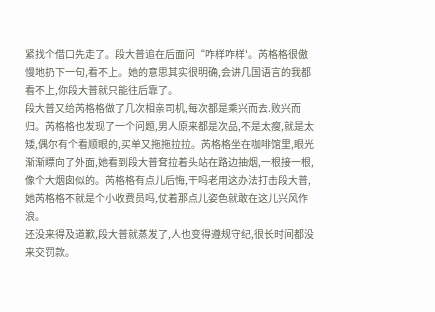紧找个借口先走了。段大普追在后面问“咋样咋样'。芮格格很傲慢地扔下一句,看不上。她的意思其实很明确,会讲几国语言的我都看不上,你段大普就只能往后靠了。
段大普又给芮格格做了几次相亲司机,每次都是乘兴而去.败兴而归。芮格格也发现了一个问题,男人原来都是次品,不是太瘦,就是太矮,偶尔有个看顺眼的,买单又拖拖拉拉。芮格格坐在咖啡馆里,眼光渐渐瞟向了外面,她看到段大普耷拉着头站在路边抽烟,一根接一根,像个大烟囱似的。芮格格有点儿后悔,干吗老用这办法打击段大普,她芮格格不就是个小收费员吗,仗着那点儿姿色就敢在这儿兴风作浪。
还没来得及道歉,段大普就蒸发了,人也变得遵规守纪,很长时间都没来交罚款。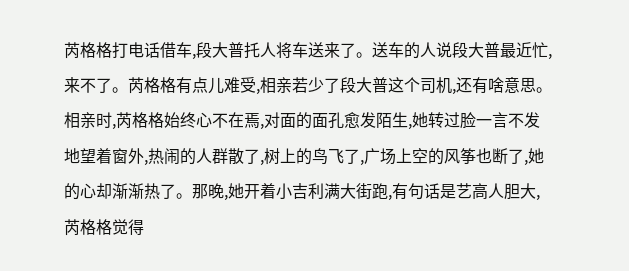芮格格打电话借车,段大普托人将车送来了。送车的人说段大普最近忙,来不了。芮格格有点儿难受,相亲若少了段大普这个司机,还有啥意思。
相亲时,芮格格始终心不在焉,对面的面孔愈发陌生,她转过脸一言不发地望着窗外,热闹的人群散了,树上的鸟飞了,广场上空的风筝也断了,她的心却渐渐热了。那晚,她开着小吉利满大街跑,有句话是艺高人胆大,芮格格觉得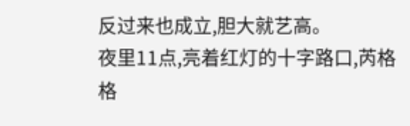反过来也成立,胆大就艺高。
夜里11点,亮着红灯的十字路口,芮格格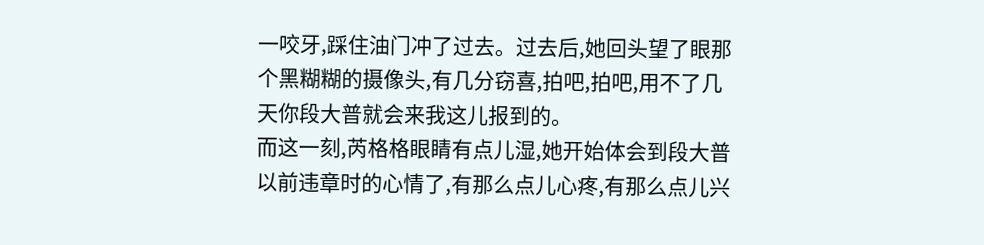一咬牙,踩住油门冲了过去。过去后,她回头望了眼那个黑糊糊的摄像头,有几分窃喜,拍吧,拍吧,用不了几天你段大普就会来我这儿报到的。
而这一刻,芮格格眼睛有点儿湿,她开始体会到段大普以前违章时的心情了,有那么点儿心疼,有那么点儿兴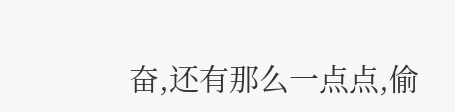奋,还有那么一点点,偷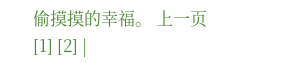偷摸摸的幸福。 上一页 [1] [2] |